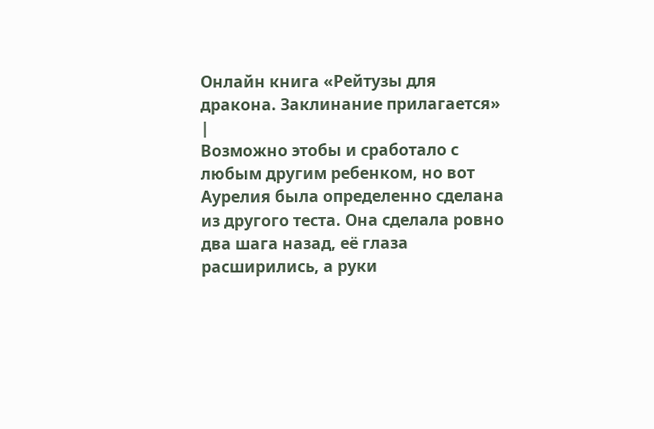Онлайн книга «Рейтузы для дракона. Заклинание прилагается»
|
Возможно этобы и сработало с любым другим ребенком, но вот Аурелия была определенно сделана из другого теста. Она сделала ровно два шага назад, её глаза расширились, а руки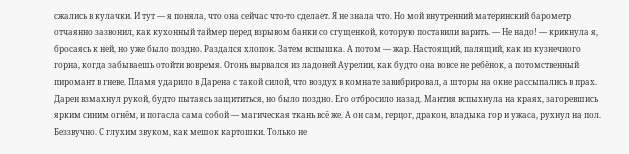сжались в кулачки. И тут — я поняла, что она сейчас что-то сделает. Я не знала что. Но мой внутренний материнский барометр отчаянно зазвонил, как кухонный таймер перед взрывом банки со сгущенкой, которую поставили варить. — Не надо! — крикнула я, бросаясь к ней, но уже было поздно. Раздался хлопок. Затем вспышка. А потом — жар. Настоящий, палящий, как из кузнечного горна, когда забываешь отойти вовремя. Огонь вырвался из ладоней Аурелии, как будто она вовсе не ребёнок, а потомственный пиромант в гневе. Пламя ударило в Дарена с такой силой, что воздух в комнате завибрировал, а шторы на окне рассыпались в прах. Дарен взмахнул рукой, будто пытаясь защититься, но было поздно. Его отбросило назад. Мантия вспыхнула на краях, загоревшись ярким синим огнём, и погасла сама собой — магическая ткань всё же. А он сам, герцог, дракон, владыка гор и ужаса, рухнул на пол. Беззвучно. С глухим звуком, как мешок картошки. Только не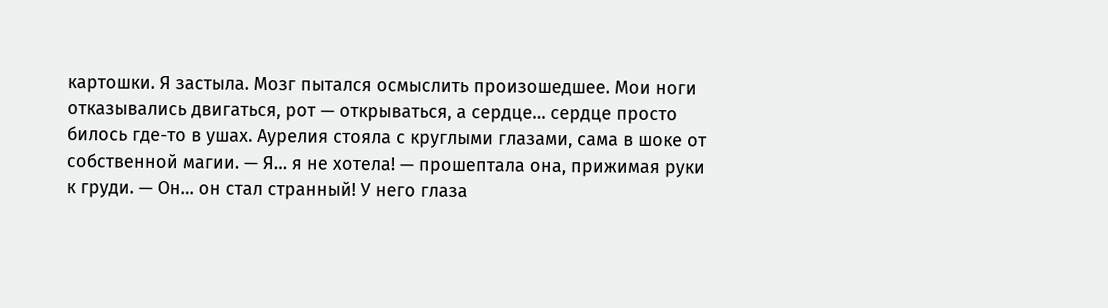картошки. Я застыла. Мозг пытался осмыслить произошедшее. Мои ноги отказывались двигаться, рот — открываться, а сердце… сердце просто билось где-то в ушах. Аурелия стояла с круглыми глазами, сама в шоке от собственной магии. — Я… я не хотела! — прошептала она, прижимая руки к груди. — Он… он стал странный! У него глаза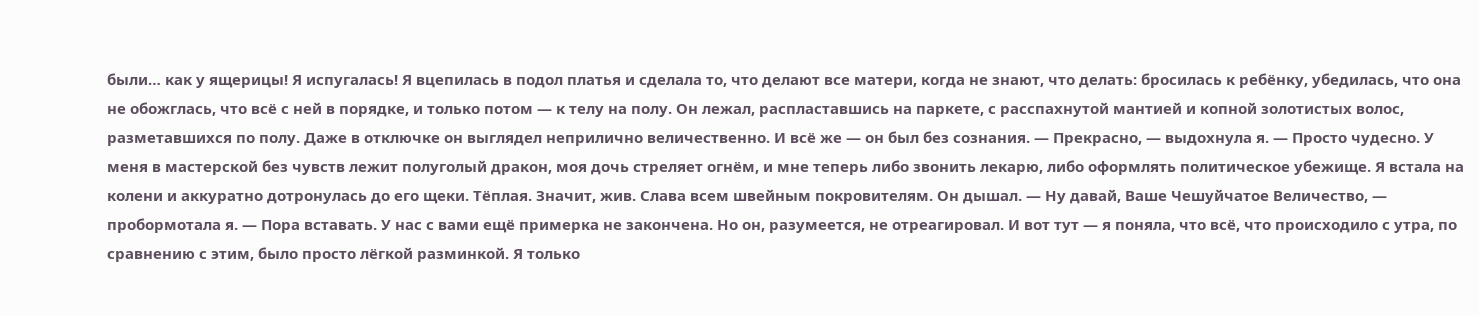были… как у ящерицы! Я испугалась! Я вцепилась в подол платья и сделала то, что делают все матери, когда не знают, что делать: бросилась к ребёнку, убедилась, что она не обожглась, что всё с ней в порядке, и только потом — к телу на полу. Он лежал, распластавшись на паркете, с расспахнутой мантией и копной золотистых волос, разметавшихся по полу. Даже в отключке он выглядел неприлично величественно. И всё же — он был без сознания. — Прекрасно, — выдохнула я. — Просто чудесно. У меня в мастерской без чувств лежит полуголый дракон, моя дочь стреляет огнём, и мне теперь либо звонить лекарю, либо оформлять политическое убежище. Я встала на колени и аккуратно дотронулась до его щеки. Тёплая. Значит, жив. Слава всем швейным покровителям. Он дышал. — Ну давай, Ваше Чешуйчатое Величество, — пробормотала я. — Пора вставать. У нас с вами ещё примерка не закончена. Но он, разумеется, не отреагировал. И вот тут — я поняла, что всё, что происходило с утра, по сравнению с этим, было просто лёгкой разминкой. Я только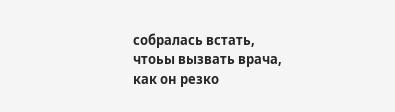собралась встать, чтоьы вызвать врача, как он резко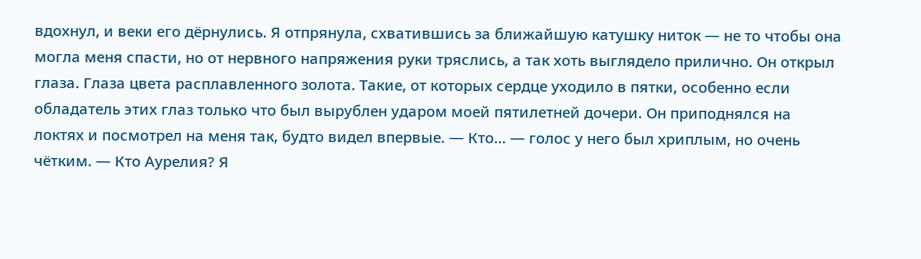вдохнул, и веки его дёрнулись. Я отпрянула, схватившись за ближайшую катушку ниток — не то чтобы она могла меня спасти, но от нервного напряжения руки тряслись, а так хоть выглядело прилично. Он открыл глаза. Глаза цвета расплавленного золота. Такие, от которых сердце уходило в пятки, особенно если обладатель этих глаз только что был вырублен ударом моей пятилетней дочери. Он приподнялся на локтях и посмотрел на меня так, будто видел впервые. — Кто... — голос у него был хриплым, но очень чётким. — Кто Аурелия? Я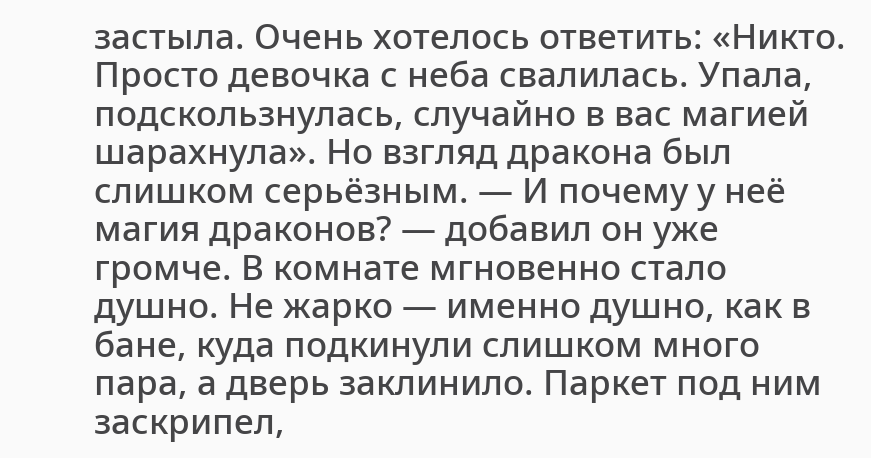застыла. Очень хотелось ответить: «Никто. Просто девочка с неба свалилась. Упала, подскользнулась, случайно в вас магией шарахнула». Но взгляд дракона был слишком серьёзным. — И почему у неё магия драконов? — добавил он уже громче. В комнате мгновенно стало душно. Не жарко — именно душно, как в бане, куда подкинули слишком много пара, а дверь заклинило. Паркет под ним заскрипел,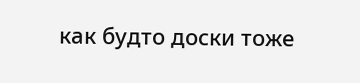как будто доски тоже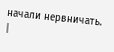начали нервничать. |